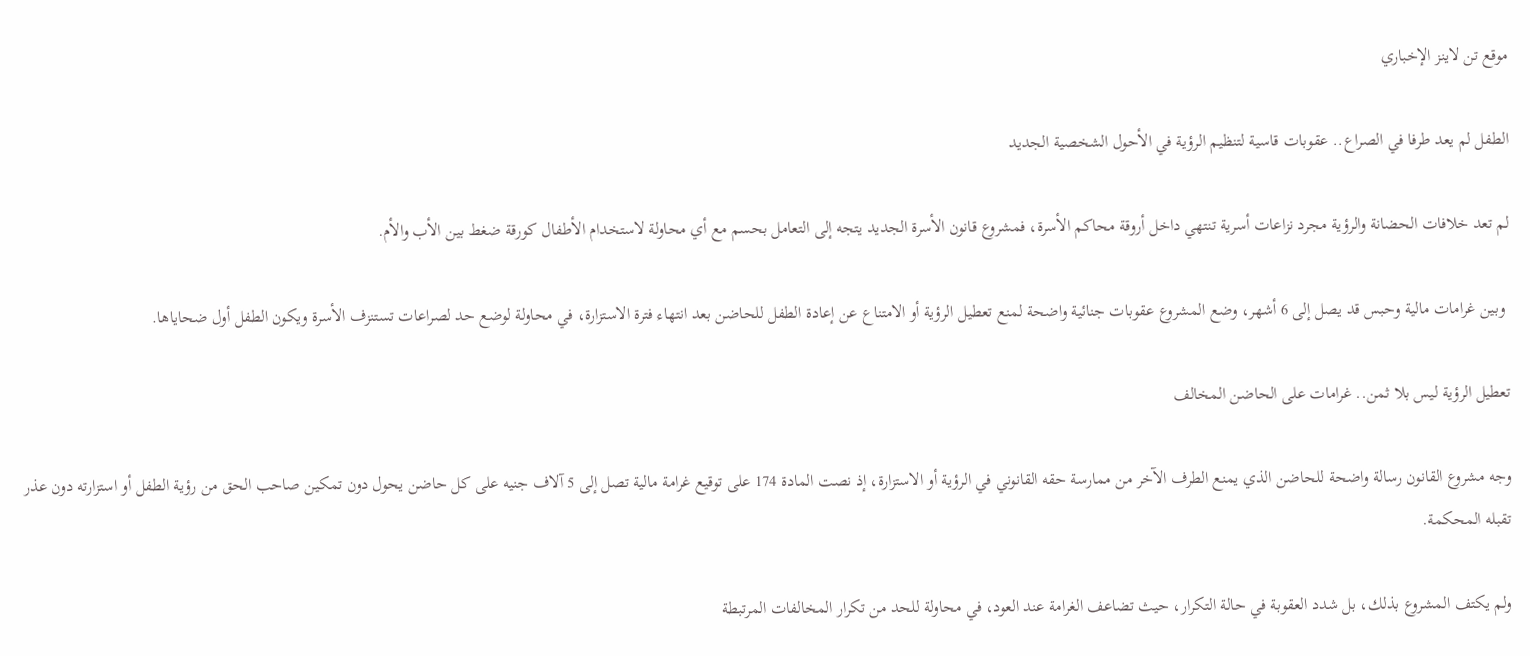موقع تن لاينز الإخباري

الطفل لم يعد طرفا في الصراع.. عقوبات قاسية لتنظيم الرؤية في الأحول الشخصية الجديد

لم تعد خلافات الحضانة والرؤية مجرد نزاعات أسرية تنتهي داخل أروقة محاكم الأسرة، فمشروع قانون الأسرة الجديد يتجه إلى التعامل بحسم مع أي محاولة لاستخدام الأطفال كورقة ضغط بين الأب والأم.

 وبين غرامات مالية وحبس قد يصل إلى 6 أشهر، وضع المشروع عقوبات جنائية واضحة لمنع تعطيل الرؤية أو الامتناع عن إعادة الطفل للحاضن بعد انتهاء فترة الاستزارة، في محاولة لوضع حد لصراعات تستنزف الأسرة ويكون الطفل أول ضحاياها.

تعطيل الرؤية ليس بلا ثمن.. غرامات على الحاضن المخالف

وجه مشروع القانون رسالة واضحة للحاضن الذي يمنع الطرف الآخر من ممارسة حقه القانوني في الرؤية أو الاستزارة، إذ نصت المادة 174 على توقيع غرامة مالية تصل إلى 5 آلاف جنيه على كل حاضن يحول دون تمكين صاحب الحق من رؤية الطفل أو استزارته دون عذر تقبله المحكمة.

ولم يكتف المشروع بذلك، بل شدد العقوبة في حالة التكرار، حيث تضاعف الغرامة عند العود، في محاولة للحد من تكرار المخالفات المرتبطة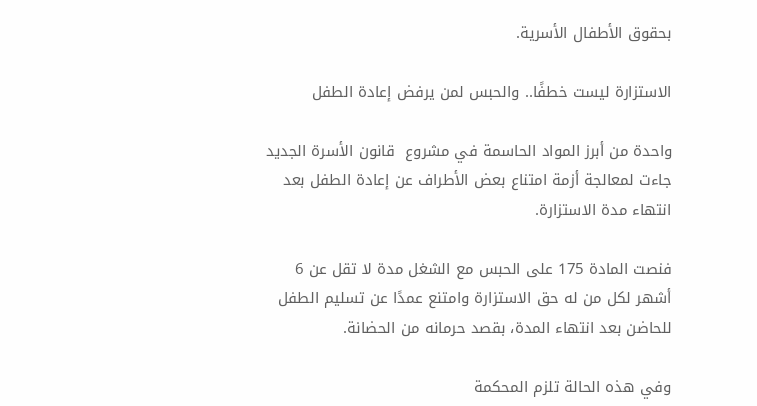بحقوق الأطفال الأسرية.

الاستزارة ليست خطفًا.. والحبس لمن يرفض إعادة الطفل

واحدة من أبرز المواد الحاسمة في مشروع  قانون الأسرة الجديد جاءت لمعالجة أزمة امتناع بعض الأطراف عن إعادة الطفل بعد انتهاء مدة الاستزارة.

فنصت المادة 175 على الحبس مع الشغل مدة لا تقل عن 6 أشهر لكل من له حق الاستزارة وامتنع عمدًا عن تسليم الطفل للحاضن بعد انتهاء المدة، بقصد حرمانه من الحضانة.

وفي هذه الحالة تلزم المحكمة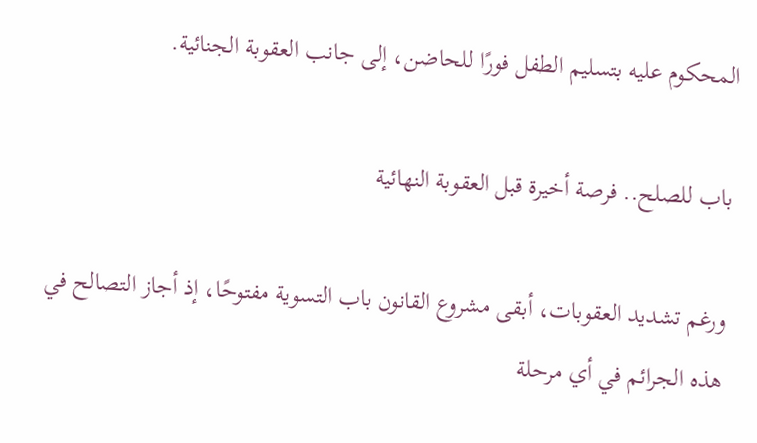المحكوم عليه بتسليم الطفل فورًا للحاضن، إلى جانب العقوبة الجنائية.

باب للصلح.. فرصة أخيرة قبل العقوبة النهائية

ورغم تشديد العقوبات، أبقى مشروع القانون باب التسوية مفتوحًا، إذ أجاز التصالح في هذه الجرائم في أي مرحلة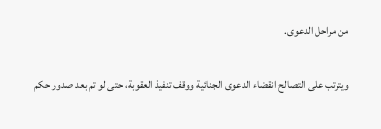من مراحل الدعوى.

ويترتب على التصالح انقضاء الدعوى الجنائية ووقف تنفيذ العقوبة، حتى لو تم بعد صدور حكم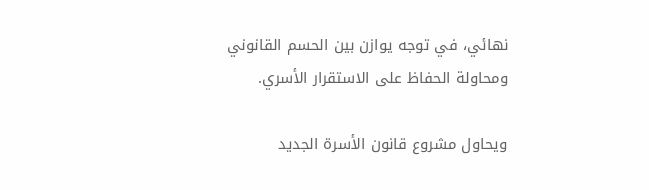نهائي، في توجه يوازن بين الحسم القانوني ومحاولة الحفاظ على الاستقرار الأسري.

ويحاول مشروع قانون الأسرة الجديد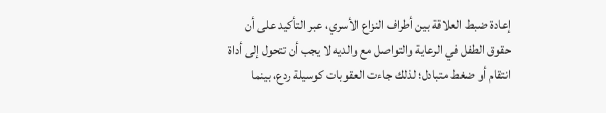إعادة ضبط العلاقة بين أطراف النزاع الأسري، عبر التأكيد على أن حقوق الطفل في الرعاية والتواصل مع والديه لا يجب أن تتحول إلى أداة انتقام أو ضغط متبادل؛ لذلك جاءت العقوبات كوسيلة ردع، بينما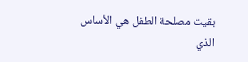بقيت مصلحة الطفل هي الأساس الذي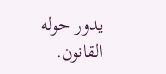يدور حوله القانون.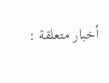أخبار متعلقة :